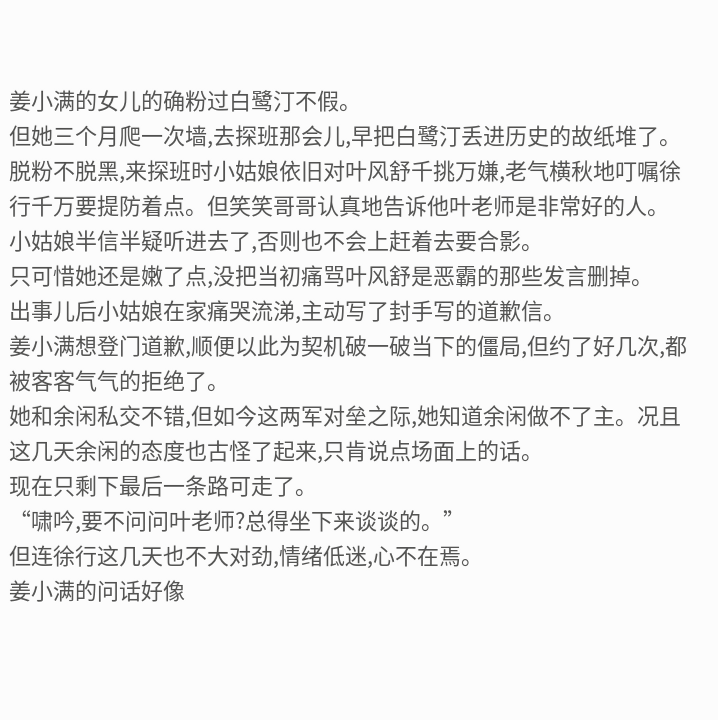姜小满的女儿的确粉过白鹭汀不假。
但她三个月爬一次墙,去探班那会儿,早把白鹭汀丢进历史的故纸堆了。
脱粉不脱黑,来探班时小姑娘依旧对叶风舒千挑万嫌,老气横秋地叮嘱徐行千万要提防着点。但笑笑哥哥认真地告诉他叶老师是非常好的人。小姑娘半信半疑听进去了,否则也不会上赶着去要合影。
只可惜她还是嫩了点,没把当初痛骂叶风舒是恶霸的那些发言删掉。
出事儿后小姑娘在家痛哭流涕,主动写了封手写的道歉信。
姜小满想登门道歉,顺便以此为契机破一破当下的僵局,但约了好几次,都被客客气气的拒绝了。
她和余闲私交不错,但如今这两军对垒之际,她知道余闲做不了主。况且这几天余闲的态度也古怪了起来,只肯说点场面上的话。
现在只剩下最后一条路可走了。
“啸吟,要不问问叶老师?总得坐下来谈谈的。”
但连徐行这几天也不大对劲,情绪低迷,心不在焉。
姜小满的问话好像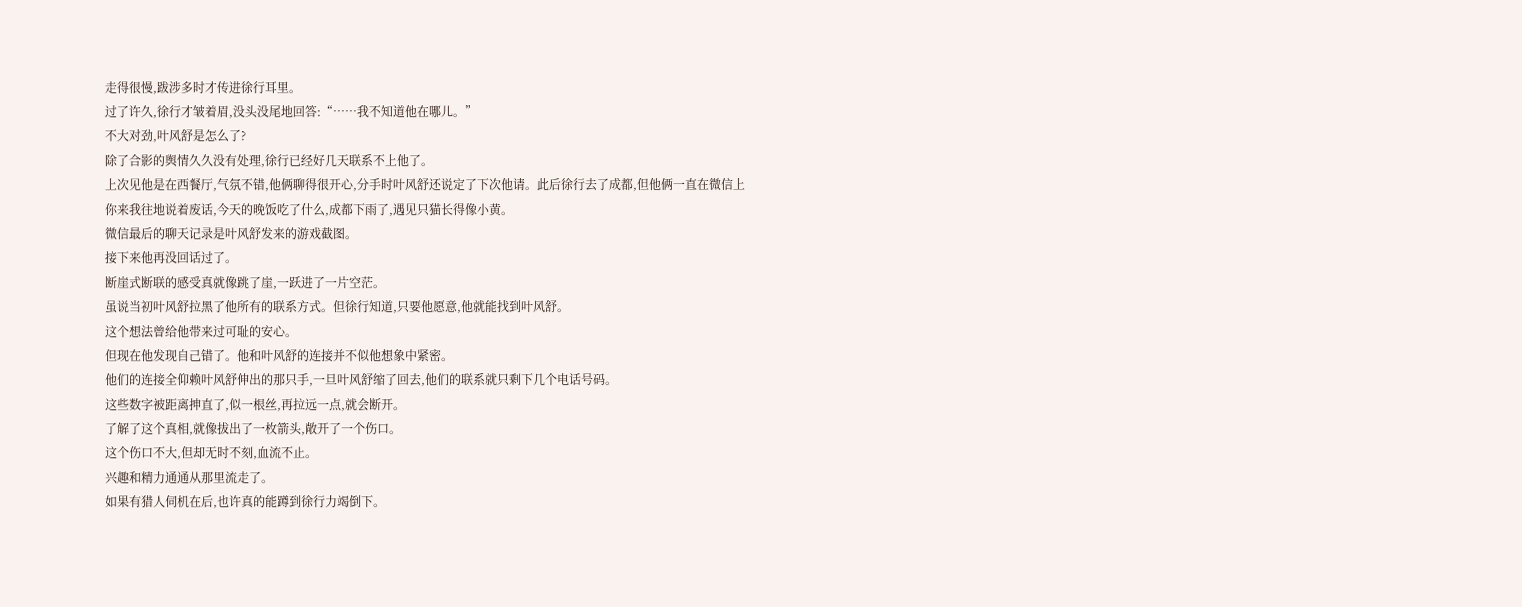走得很慢,跋涉多时才传进徐行耳里。
过了许久,徐行才皱着眉,没头没尾地回答:“……我不知道他在哪儿。”
不大对劲,叶风舒是怎么了?
除了合影的舆情久久没有处理,徐行已经好几天联系不上他了。
上次见他是在西餐厅,气氛不错,他俩聊得很开心,分手时叶风舒还说定了下次他请。此后徐行去了成都,但他俩一直在微信上你来我往地说着废话,今天的晚饭吃了什么,成都下雨了,遇见只猫长得像小黄。
微信最后的聊天记录是叶风舒发来的游戏截图。
接下来他再没回话过了。
断崖式断联的感受真就像跳了崖,一跃进了一片空茫。
虽说当初叶风舒拉黑了他所有的联系方式。但徐行知道,只要他愿意,他就能找到叶风舒。
这个想法曾给他带来过可耻的安心。
但现在他发现自己错了。他和叶风舒的连接并不似他想象中紧密。
他们的连接全仰赖叶风舒伸出的那只手,一旦叶风舒缩了回去,他们的联系就只剩下几个电话号码。
这些数字被距离抻直了,似一根丝,再拉远一点,就会断开。
了解了这个真相,就像拔出了一枚箭头,敞开了一个伤口。
这个伤口不大,但却无时不刻,血流不止。
兴趣和精力通通从那里流走了。
如果有猎人伺机在后,也许真的能蹲到徐行力竭倒下。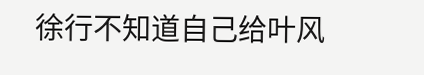徐行不知道自己给叶风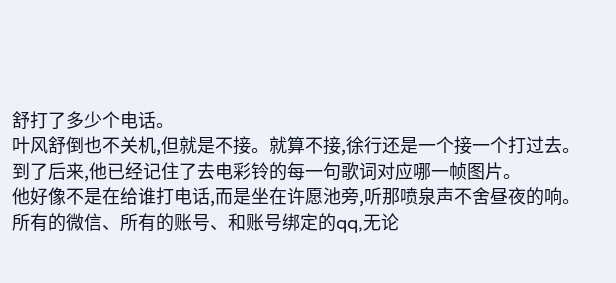舒打了多少个电话。
叶风舒倒也不关机,但就是不接。就算不接,徐行还是一个接一个打过去。
到了后来,他已经记住了去电彩铃的每一句歌词对应哪一帧图片。
他好像不是在给谁打电话,而是坐在许愿池旁,听那喷泉声不舍昼夜的响。
所有的微信、所有的账号、和账号绑定的qq,无论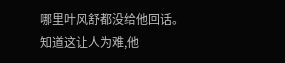哪里叶风舒都没给他回话。
知道这让人为难,他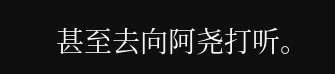甚至去向阿尧打听。